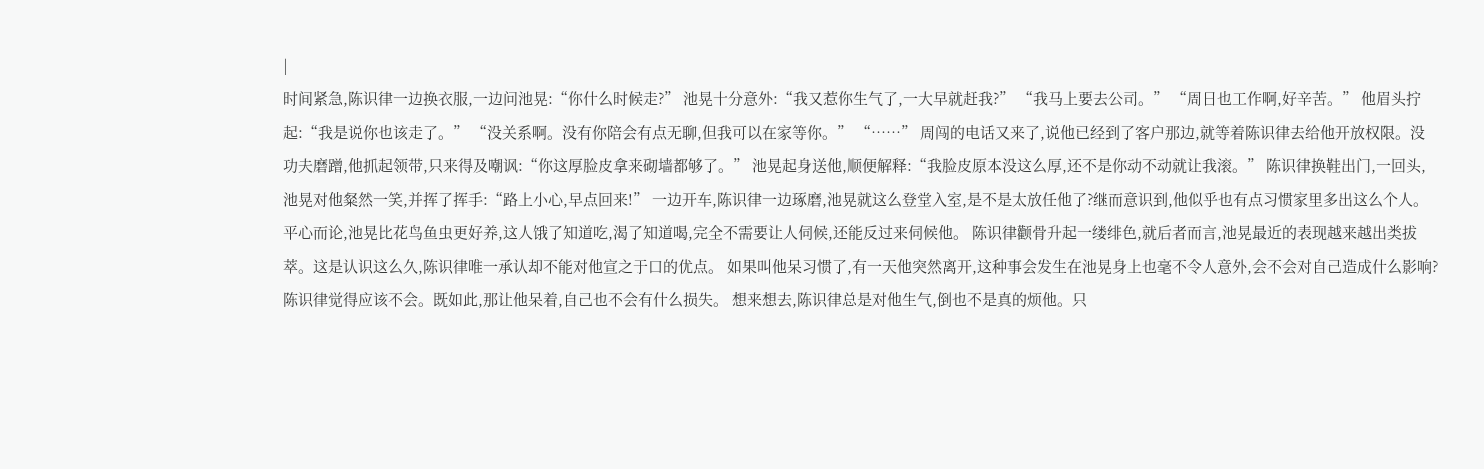|
时间紧急,陈识律一边换衣服,一边问池晃:“你什么时候走?” 池晃十分意外:“我又惹你生气了,一大早就赶我?” “我马上要去公司。” “周日也工作啊,好辛苦。” 他眉头拧起:“我是说你也该走了。” “没关系啊。没有你陪会有点无聊,但我可以在家等你。” “……” 周闯的电话又来了,说他已经到了客户那边,就等着陈识律去给他开放权限。没功夫磨蹭,他抓起领带,只来得及嘲讽:“你这厚脸皮拿来砌墙都够了。” 池晃起身送他,顺便解释:“我脸皮原本没这么厚,还不是你动不动就让我滚。” 陈识律换鞋出门,一回头,池晃对他粲然一笑,并挥了挥手:“路上小心,早点回来!” 一边开车,陈识律一边琢磨,池晃就这么登堂入室,是不是太放任他了?继而意识到,他似乎也有点习惯家里多出这么个人。 平心而论,池晃比花鸟鱼虫更好养,这人饿了知道吃,渴了知道喝,完全不需要让人伺候,还能反过来伺候他。 陈识律颧骨升起一缕绯色,就后者而言,池晃最近的表现越来越出类拔萃。这是认识这么久,陈识律唯一承认却不能对他宣之于口的优点。 如果叫他呆习惯了,有一天他突然离开,这种事会发生在池晃身上也毫不令人意外,会不会对自己造成什么影响? 陈识律觉得应该不会。既如此,那让他呆着,自己也不会有什么损失。 想来想去,陈识律总是对他生气,倒也不是真的烦他。只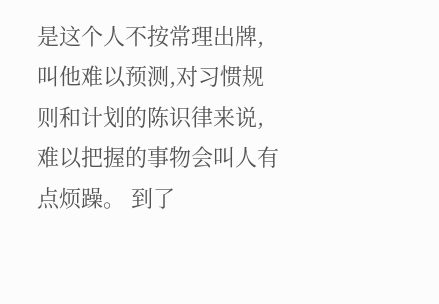是这个人不按常理出牌,叫他难以预测,对习惯规则和计划的陈识律来说,难以把握的事物会叫人有点烦躁。 到了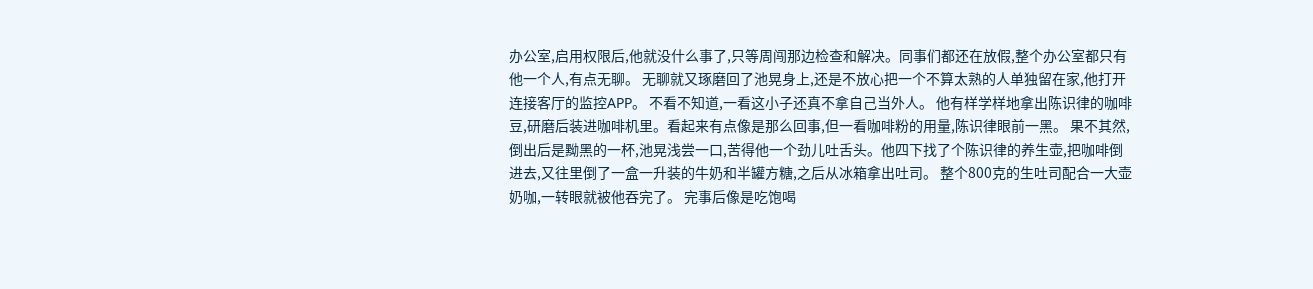办公室,启用权限后,他就没什么事了,只等周闯那边检查和解决。同事们都还在放假,整个办公室都只有他一个人,有点无聊。 无聊就又琢磨回了池晃身上,还是不放心把一个不算太熟的人单独留在家,他打开连接客厅的监控APP。 不看不知道,一看这小子还真不拿自己当外人。 他有样学样地拿出陈识律的咖啡豆,研磨后装进咖啡机里。看起来有点像是那么回事,但一看咖啡粉的用量,陈识律眼前一黑。 果不其然,倒出后是黝黑的一杯,池晃浅尝一口,苦得他一个劲儿吐舌头。他四下找了个陈识律的养生壶,把咖啡倒进去,又往里倒了一盒一升装的牛奶和半罐方糖,之后从冰箱拿出吐司。 整个800克的生吐司配合一大壶奶咖,一转眼就被他吞完了。 完事后像是吃饱喝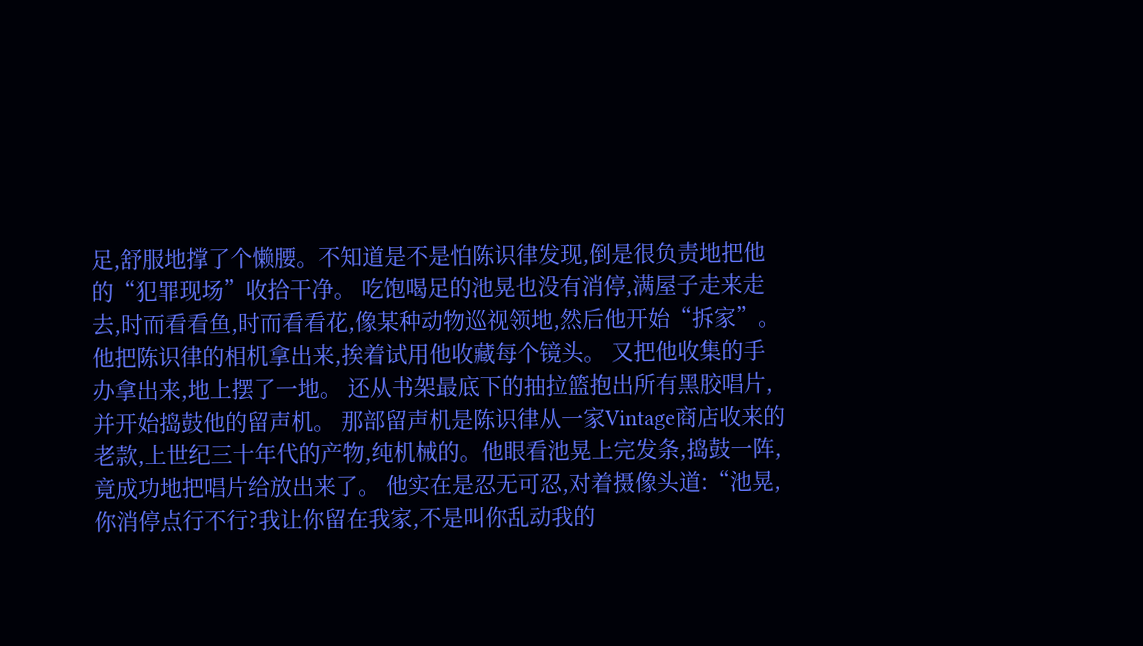足,舒服地撑了个懒腰。不知道是不是怕陈识律发现,倒是很负责地把他的“犯罪现场”收拾干净。 吃饱喝足的池晃也没有消停,满屋子走来走去,时而看看鱼,时而看看花,像某种动物巡视领地,然后他开始“拆家”。 他把陈识律的相机拿出来,挨着试用他收藏每个镜头。 又把他收集的手办拿出来,地上摆了一地。 还从书架最底下的抽拉篮抱出所有黑胶唱片,并开始捣鼓他的留声机。 那部留声机是陈识律从一家Vintage商店收来的老款,上世纪三十年代的产物,纯机械的。他眼看池晃上完发条,捣鼓一阵,竟成功地把唱片给放出来了。 他实在是忍无可忍,对着摄像头道:“池晃,你消停点行不行?我让你留在我家,不是叫你乱动我的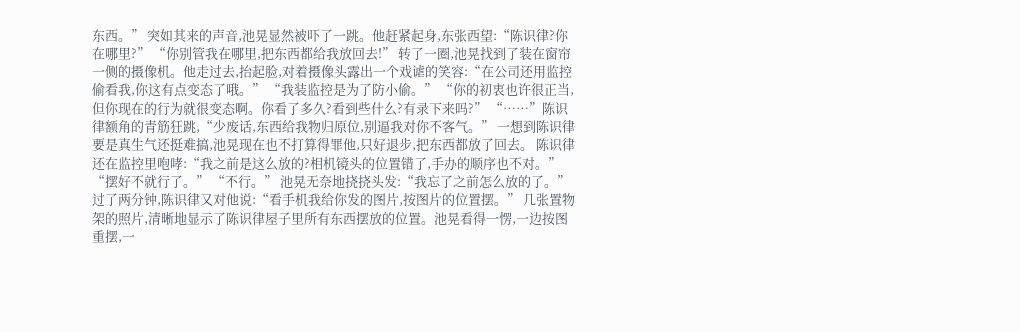东西。” 突如其来的声音,池晃显然被吓了一跳。他赶紧起身,东张西望:“陈识律?你在哪里?” “你别管我在哪里,把东西都给我放回去!” 转了一圈,池晃找到了装在窗帘一侧的摄像机。他走过去,抬起脸,对着摄像头露出一个戏谑的笑容:“在公司还用监控偷看我,你这有点变态了哦。” “我装监控是为了防小偷。” “你的初衷也许很正当,但你现在的行为就很变态啊。你看了多久?看到些什么?有录下来吗?” “……”陈识律额角的青筋狂跳,“少废话,东西给我物归原位,别逼我对你不客气。” 一想到陈识律要是真生气还挺难搞,池晃现在也不打算得罪他,只好退步,把东西都放了回去。 陈识律还在监控里咆哮:“我之前是这么放的?相机镜头的位置错了,手办的顺序也不对。” “摆好不就行了。” “不行。” 池晃无奈地挠挠头发:“我忘了之前怎么放的了。” 过了两分钟,陈识律又对他说:“看手机我给你发的图片,按图片的位置摆。” 几张置物架的照片,清晰地显示了陈识律屋子里所有东西摆放的位置。池晃看得一愣,一边按图重摆,一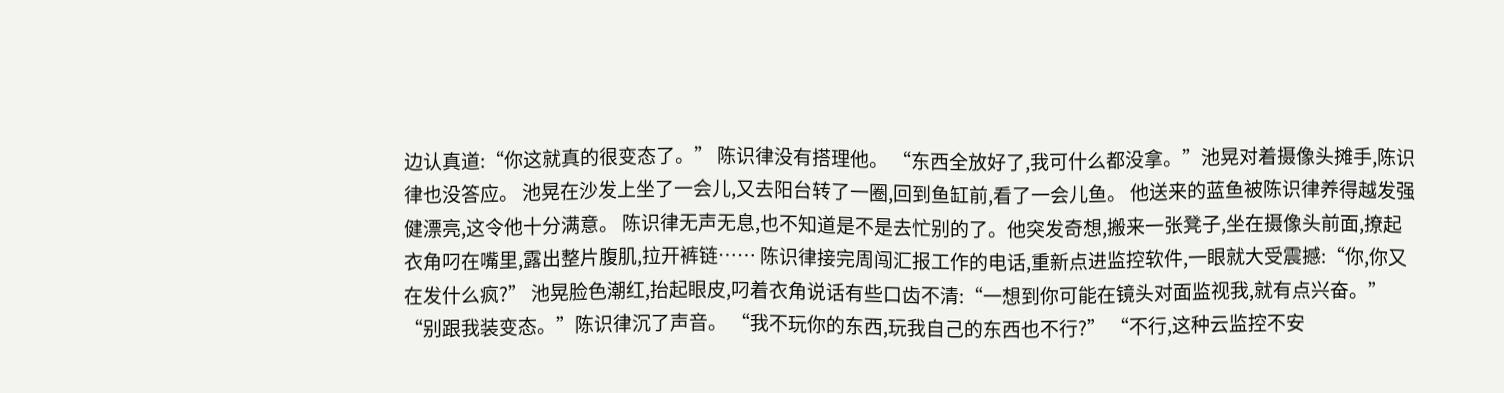边认真道:“你这就真的很变态了。” 陈识律没有搭理他。 “东西全放好了,我可什么都没拿。”池晃对着摄像头摊手,陈识律也没答应。 池晃在沙发上坐了一会儿,又去阳台转了一圈,回到鱼缸前,看了一会儿鱼。 他送来的蓝鱼被陈识律养得越发强健漂亮,这令他十分满意。 陈识律无声无息,也不知道是不是去忙别的了。他突发奇想,搬来一张凳子,坐在摄像头前面,撩起衣角叼在嘴里,露出整片腹肌,拉开裤链…… 陈识律接完周闯汇报工作的电话,重新点进监控软件,一眼就大受震撼:“你,你又在发什么疯?” 池晃脸色潮红,抬起眼皮,叼着衣角说话有些口齿不清:“一想到你可能在镜头对面监视我,就有点兴奋。” “别跟我装变态。”陈识律沉了声音。 “我不玩你的东西,玩我自己的东西也不行?” “不行,这种云监控不安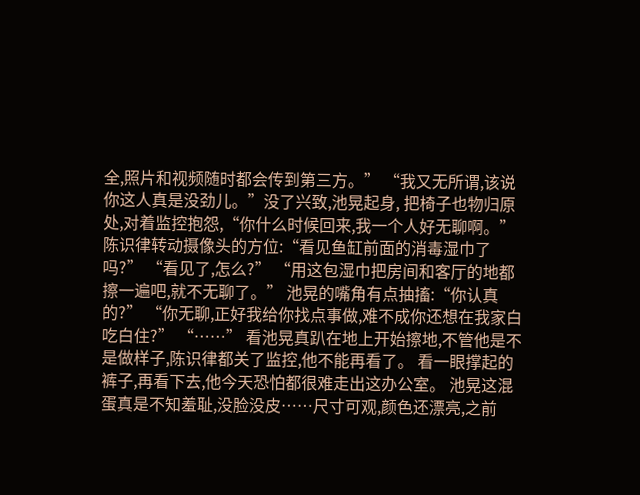全,照片和视频随时都会传到第三方。” “我又无所谓,该说你这人真是没劲儿。”没了兴致,池晃起身, 把椅子也物归原处,对着监控抱怨,“你什么时候回来,我一个人好无聊啊。” 陈识律转动摄像头的方位:“看见鱼缸前面的消毒湿巾了吗?” “看见了,怎么?” “用这包湿巾把房间和客厅的地都擦一遍吧,就不无聊了。” 池晃的嘴角有点抽搐:“你认真的?” “你无聊,正好我给你找点事做,难不成你还想在我家白吃白住?” “……” 看池晃真趴在地上开始擦地,不管他是不是做样子,陈识律都关了监控,他不能再看了。 看一眼撑起的裤子,再看下去,他今天恐怕都很难走出这办公室。 池晃这混蛋真是不知羞耻,没脸没皮……尺寸可观,颜色还漂亮,之前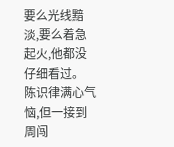要么光线黯淡,要么着急起火,他都没仔细看过。 陈识律满心气恼,但一接到周闯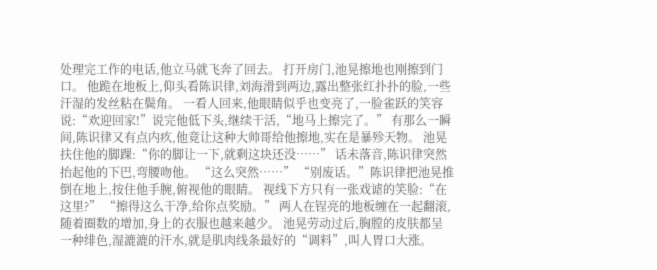处理完工作的电话,他立马就飞奔了回去。 打开房门,池晃擦地也刚擦到门口。 他跪在地板上,仰头看陈识律,刘海滑到两边,露出整张红扑扑的脸,一些汗湿的发丝粘在鬓角。 一看人回来,他眼睛似乎也变亮了,一脸雀跃的笑容说:“欢迎回家!”说完他低下头,继续干活,“地马上擦完了。” 有那么一瞬间,陈识律又有点内疚,他竟让这种大帅哥给他擦地,实在是暴殄天物。 池晃扶住他的脚踝:“你的脚让一下,就剩这块还没……” 话未落音,陈识律突然抬起他的下巴,弯腰吻他。 “这么突然……” “别废话。”陈识律把池晃推倒在地上,按住他手腕,俯视他的眼睛。 视线下方只有一张戏谑的笑脸:“在这里?” “擦得这么干净,给你点奖励。” 两人在锃亮的地板缠在一起翻滚,随着圈数的增加,身上的衣服也越来越少。 池晃劳动过后,胸膛的皮肤都呈一种绯色,湿漉漉的汗水,就是肌肉线条最好的“调料”,叫人胃口大涨。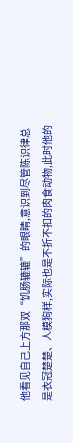他看见自己上方那双“饥肠辘辘”的眼睛,意识到尽管陈识律总是衣冠楚楚、人模狗样,实际也是不折不扣的肉食动物,此时他的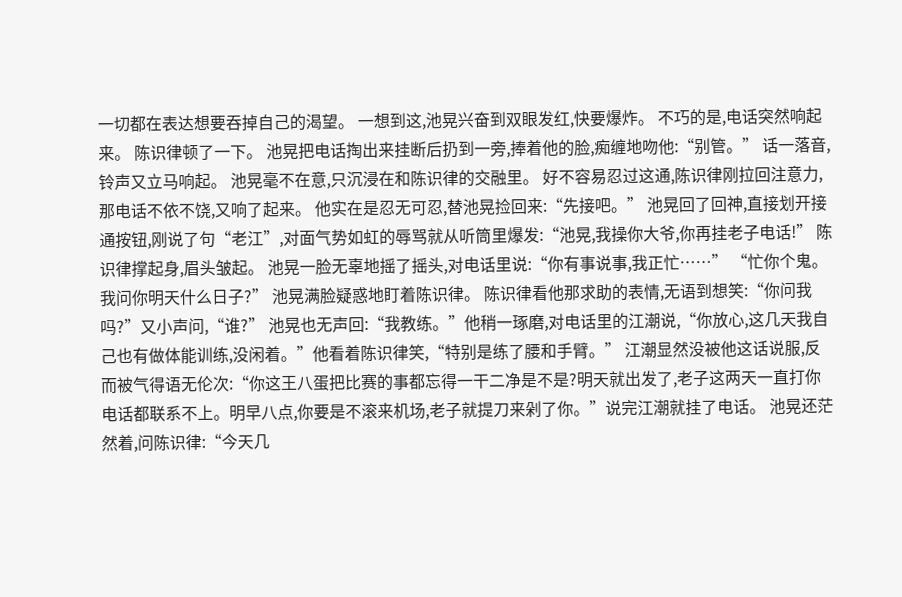一切都在表达想要吞掉自己的渴望。 一想到这,池晃兴奋到双眼发红,快要爆炸。 不巧的是,电话突然响起来。 陈识律顿了一下。 池晃把电话掏出来挂断后扔到一旁,捧着他的脸,痴缠地吻他:“别管。” 话一落音,铃声又立马响起。 池晃毫不在意,只沉浸在和陈识律的交融里。 好不容易忍过这通,陈识律刚拉回注意力,那电话不依不饶,又响了起来。 他实在是忍无可忍,替池晃捡回来:“先接吧。” 池晃回了回神,直接划开接通按钮,刚说了句“老江”,对面气势如虹的辱骂就从听筒里爆发:“池晃,我操你大爷,你再挂老子电话!” 陈识律撑起身,眉头皱起。 池晃一脸无辜地摇了摇头,对电话里说:“你有事说事,我正忙……” “忙你个鬼。我问你明天什么日子?” 池晃满脸疑惑地盯着陈识律。 陈识律看他那求助的表情,无语到想笑:“你问我吗?”又小声问,“谁?” 池晃也无声回:“我教练。”他稍一琢磨,对电话里的江潮说,“你放心,这几天我自己也有做体能训练,没闲着。”他看着陈识律笑,“特别是练了腰和手臂。” 江潮显然没被他这话说服,反而被气得语无伦次:“你这王八蛋把比赛的事都忘得一干二净是不是?明天就出发了,老子这两天一直打你电话都联系不上。明早八点,你要是不滚来机场,老子就提刀来剁了你。”说完江潮就挂了电话。 池晃还茫然着,问陈识律:“今天几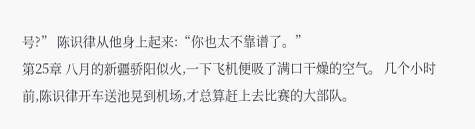号?” 陈识律从他身上起来:“你也太不靠谱了。”
第25章 八月的新疆骄阳似火,一下飞机便吸了满口干燥的空气。 几个小时前,陈识律开车送池晃到机场,才总算赶上去比赛的大部队。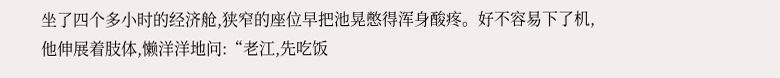坐了四个多小时的经济舱,狭窄的座位早把池晃憋得浑身酸疼。好不容易下了机,他伸展着肢体,懒洋洋地问:“老江,先吃饭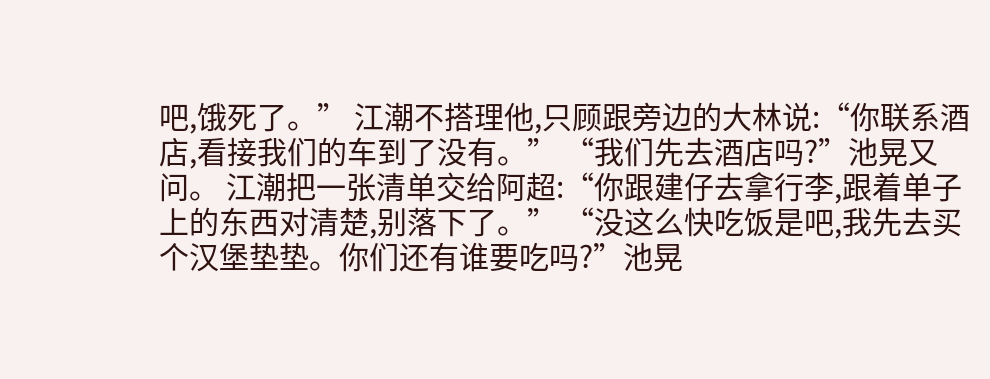吧,饿死了。” 江潮不搭理他,只顾跟旁边的大林说:“你联系酒店,看接我们的车到了没有。” “我们先去酒店吗?”池晃又问。 江潮把一张清单交给阿超:“你跟建仔去拿行李,跟着单子上的东西对清楚,别落下了。” “没这么快吃饭是吧,我先去买个汉堡垫垫。你们还有谁要吃吗?”池晃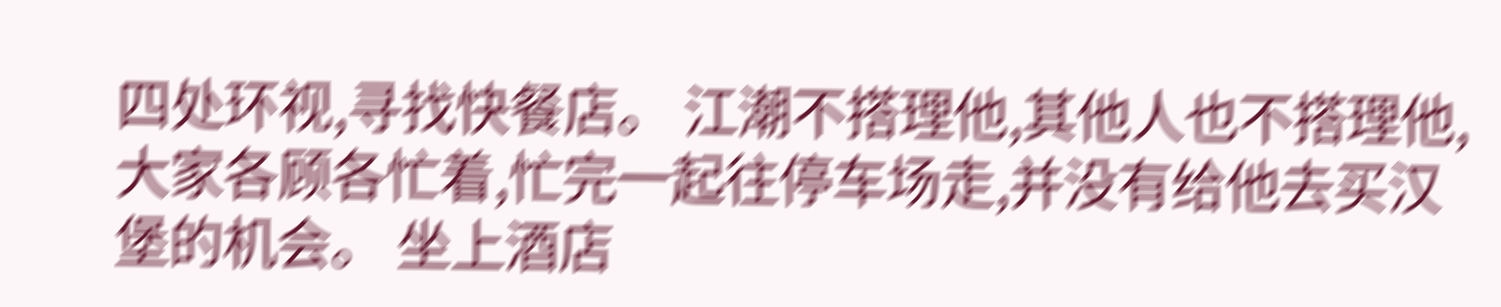四处环视,寻找快餐店。 江潮不搭理他,其他人也不搭理他,大家各顾各忙着,忙完一起往停车场走,并没有给他去买汉堡的机会。 坐上酒店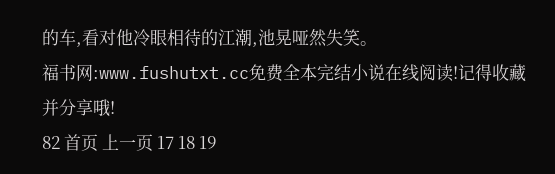的车,看对他冷眼相待的江潮,池晃哑然失笑。
福书网:www.fushutxt.cc免费全本完结小说在线阅读!记得收藏并分享哦!
82 首页 上一页 17 18 19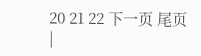20 21 22 下一页 尾页
|